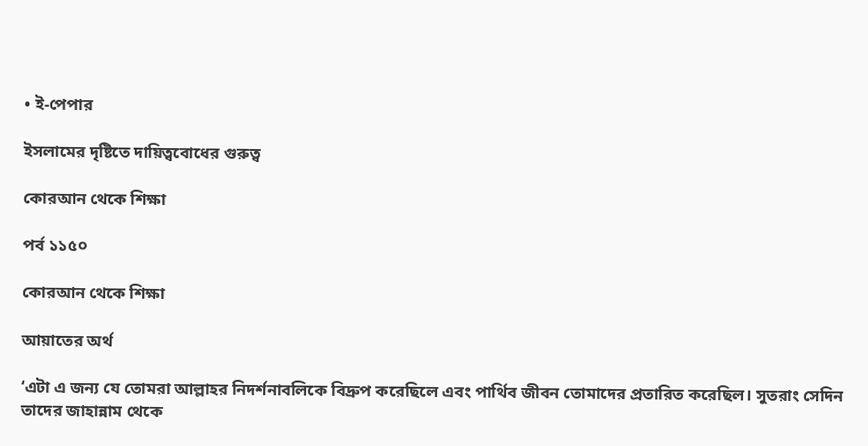• ই-পেপার

ইসলামের দৃষ্টিতে দায়িত্ববোধের গুরুত্ব

কোরআন থেকে শিক্ষা

পর্ব ১১৫০

কোরআন থেকে শিক্ষা

আয়াতের অর্থ

‘এটা এ জন্য যে তোমরা আল্লাহর নিদর্শনাবলিকে বিদ্রুপ করেছিলে এবং পার্থিব জীবন তোমাদের প্রতারিত করেছিল। সুতরাং সেদিন তাদের জাহান্নাম থেকে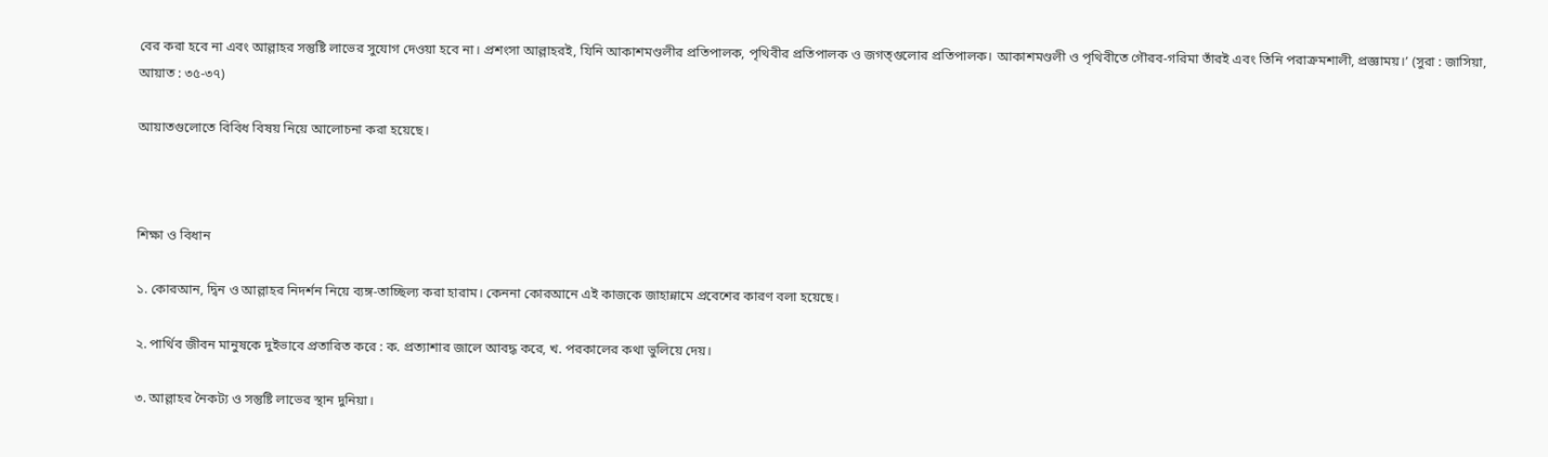বের করা হবে না এবং আল্লাহর সন্তুষ্টি লাভের সুযোগ দেওয়া হবে না। প্রশংসা আল্লাহরই, যিনি আকাশমণ্ডলীর প্রতিপালক, পৃথিবীর প্রতিপালক ও জগত্গুলোর প্রতিপালক। আকাশমণ্ডলী ও পৃথিবীতে গৌরব-গরিমা তাঁরই এবং তিনি পরাক্রমশালী, প্রজ্ঞাময়।’ (সুরা : জাসিয়া, আয়াত : ৩৫-৩৭)

আয়াতগুলোতে বিবিধ বিষয় নিয়ে আলোচনা করা হয়েছে।



শিক্ষা ও বিধান

১. কোরআন, দ্বিন ও আল্লাহর নিদর্শন নিয়ে ব্যঙ্গ-তাচ্ছিল্য করা হারাম। কেননা কোরআনে এই কাজকে জাহান্নামে প্রবেশের কারণ বলা হয়েছে।

২. পার্থিব জীবন মানুষকে দুইভাবে প্রতারিত করে : ক. প্রত্যাশার জালে আবদ্ধ করে, খ. পরকালের কথা ভুলিয়ে দেয়।

৩. আল্লাহর নৈকট্য ও সন্তুষ্টি লাভের স্থান দুনিয়া।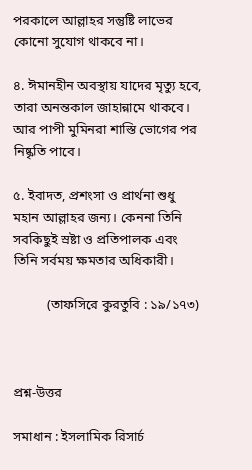পরকালে আল্লাহর সন্তুষ্টি লাভের কোনো সুযোগ থাকবে না।

৪. ঈমানহীন অবস্থায় যাদের মৃত্যু হবে, তারা অনন্তকাল জাহান্নামে থাকবে। আর পাপী মুমিনরা শাস্তি ভোগের পর নিষ্কৃতি পাবে।

৫. ইবাদত, প্রশংসা ও প্রার্থনা শুধু মহান আল্লাহর জন্য। কেননা তিনি সবকিছুই স্রষ্টা ও প্রতিপালক এবং তিনি সর্বময় ক্ষমতার অধিকারী।

          (তাফসিরে কুরতুবি : ১৯/১৭৩)



প্রশ্ন-উত্তর

সমাধান : ইসলামিক রিসার্চ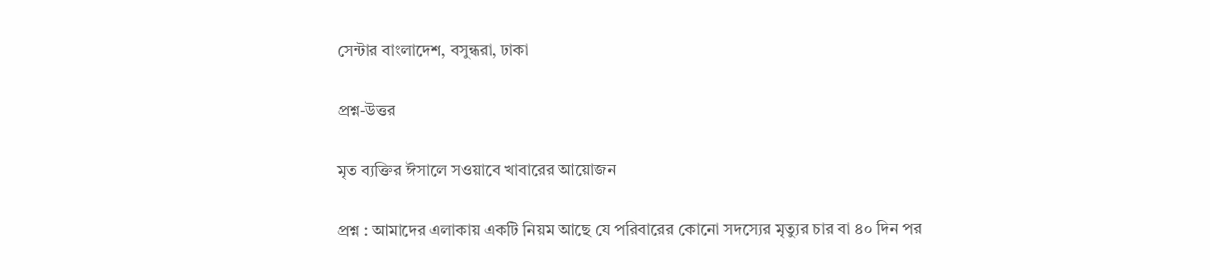সেন্টার বাংলাদেশ, বসুন্ধরা, ঢাকা

প্রশ্ন-উত্তর

মৃত ব্যক্তির ঈসালে সওয়াবে খাবারের আয়োজন

প্রশ্ন : আমাদের এলাকায় একটি নিয়ম আছে যে পরিবারের কোনো সদস্যের মৃত্যুর চার বা ৪০ দিন পর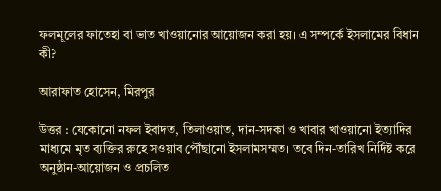ফলমূলের ফাতেহা বা ভাত খাওয়ানোর আয়োজন করা হয়। এ সম্পর্কে ইসলামের বিধান কী?

আরাফাত হোসেন, মিরপুর

উত্তর : যেকোনো নফল ইবাদত, তিলাওয়াত, দান-সদকা ও খাবার খাওয়ানো ইত্যাদির মাধ্যমে মৃত ব্যক্তির রুহে সওয়াব পৌঁছানো ইসলামসম্মত। তবে দিন-তারিখ নির্দিষ্ট করে অনুষ্ঠান-আয়োজন ও প্রচলিত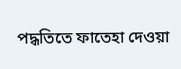পদ্ধতিতে ফাতেহা দেওয়া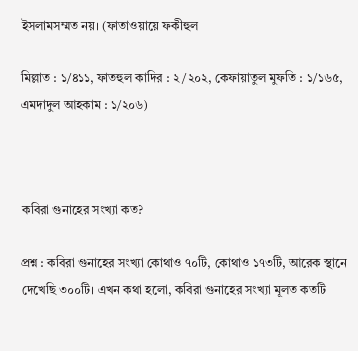ইসলামসম্মত নয়। (ফাতাওয়ায়ে ফকীহুল

মিল্লাত : ১/৪১১, ফাতহুল কাদির : ২/২০২, কেফায়াতুল মুফতি : ১/১৬৫, এমদাদুল আহকাম : ১/২০৬)



কবিরা গুনাহের সংখ্যা কত?

প্রশ্ন : কবিরা গুনাহের সংখ্যা কোথাও ৭০টি, কোথাও ১৭৩টি, আরেক স্থানে দেখেছি ৩০০টি। এখন কথা হলো, কবিরা গুনাহের সংখ্যা মূলত কতটি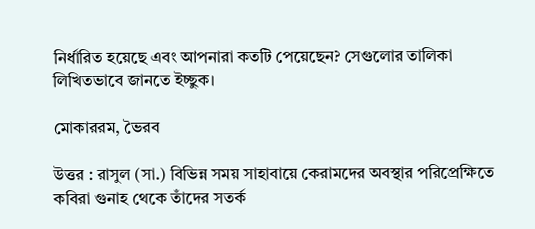নির্ধারিত হয়েছে এবং আপনারা কতটি পেয়েছেন? সেগুলোর তালিকা লিখিতভাবে জানতে ইচ্ছুক।

মোকাররম, ভৈরব

উত্তর : রাসুল (সা.) বিভিন্ন সময় সাহাবায়ে কেরামদের অবস্থার পরিপ্রেক্ষিতে কবিরা গুনাহ থেকে তাঁদের সতর্ক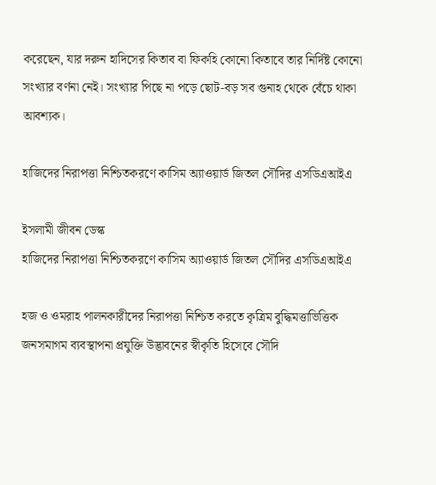করেছেন, যার দরুন হাদিসের কিতাব বা ফিকহি কোনো কিতাবে তার নির্দিষ্ট কোনো সংখ্যার বর্ণনা নেই। সংখ্যার পিছে না পড়ে ছোট-বড় সব গুনাহ থেকে বেঁচে থাকা আবশ্যক।

হাজিদের নিরাপত্তা নিশ্চিতকরণে কাসিম অ্যাওয়ার্ড জিতল সৌদির এসডিএআইএ

ইসলামী জীবন ডেস্ক
হাজিদের নিরাপত্তা নিশ্চিতকরণে কাসিম অ্যাওয়ার্ড জিতল সৌদির এসডিএআইএ

হজ ও ওমরাহ পালনকারীদের নিরাপত্তা নিশ্চিত করতে কৃত্রিম বুদ্ধিমত্তাভিত্তিক জনসমাগম ব্যবস্থাপনা প্রযুক্তি উদ্ভাবনের স্বীকৃতি হিসেবে সৌদি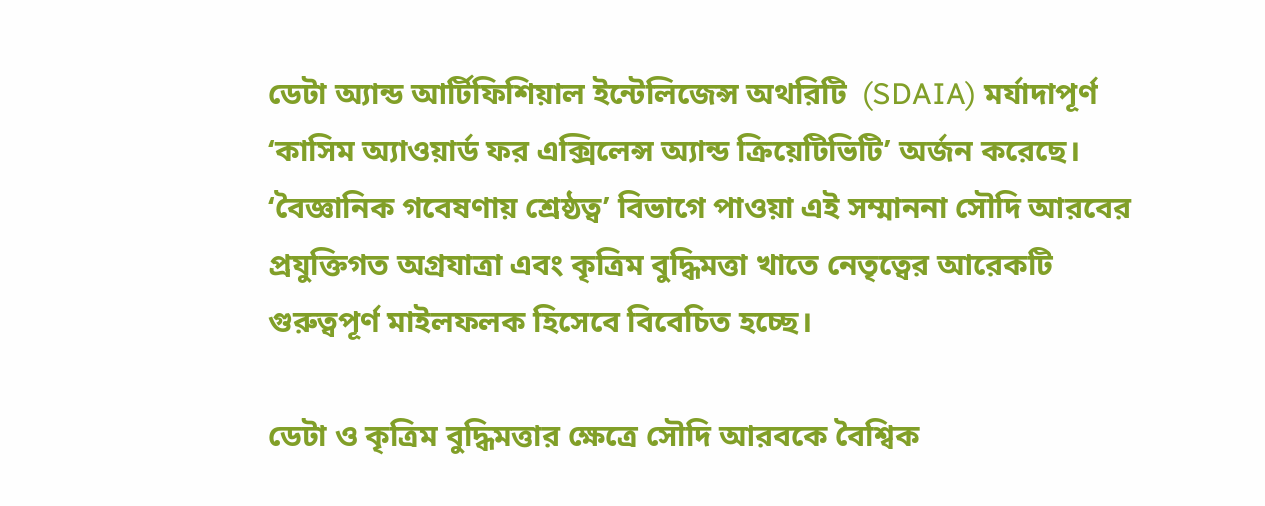ডেটা অ্যান্ড আর্টিফিশিয়াল ইন্টেলিজেন্স অথরিটি  (SDAIA) মর্যাদাপূর্ণ ‘কাসিম অ্যাওয়ার্ড ফর এক্সিলেন্স অ্যান্ড ক্রিয়েটিভিটি’ অর্জন করেছে। ‘বৈজ্ঞানিক গবেষণায় শ্রেষ্ঠত্ব’ বিভাগে পাওয়া এই সম্মাননা সৌদি আরবের প্রযুক্তিগত অগ্রযাত্রা এবং কৃত্রিম বুদ্ধিমত্তা খাতে নেতৃত্বের আরেকটি গুরুত্বপূর্ণ মাইলফলক হিসেবে বিবেচিত হচ্ছে।

ডেটা ও কৃত্রিম বুদ্ধিমত্তার ক্ষেত্রে সৌদি আরবকে বৈশ্বিক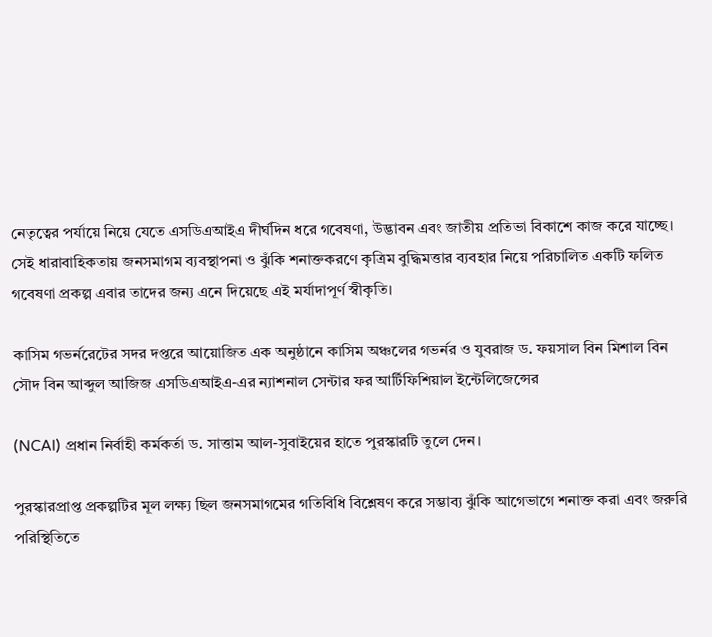নেতৃত্বের পর্যায়ে নিয়ে যেতে এসডিএআইএ দীর্ঘদিন ধরে গবেষণা, উদ্ভাবন এবং জাতীয় প্রতিভা বিকাশে কাজ করে যাচ্ছে। সেই ধারাবাহিকতায় জনসমাগম ব্যবস্থাপনা ও ঝুঁকি শনাক্তকরণে কৃত্রিম বুদ্ধিমত্তার ব্যবহার নিয়ে পরিচালিত একটি ফলিত গবেষণা প্রকল্প এবার তাদের জন্য এনে দিয়েছে এই মর্যাদাপূর্ণ স্বীকৃতি।

কাসিম গভর্নরেটের সদর দপ্তরে আয়োজিত এক অনুষ্ঠানে কাসিম অঞ্চলের গভর্নর ও যুবরাজ ড. ফয়সাল বিন মিশাল বিন সৌদ বিন আব্দুল আজিজ এসডিএআইএ-এর ন্যাশনাল সেন্টার ফর আর্টিফিশিয়াল ইন্টেলিজেন্সের

(NCAI) প্রধান নির্বাহী কর্মকর্তা ড. সাত্তাম আল-সুবাইয়ের হাতে পুরস্কারটি তুলে দেন।

পুরস্কারপ্রাপ্ত প্রকল্পটির মূল লক্ষ্য ছিল জনসমাগমের গতিবিধি বিশ্লেষণ করে সম্ভাব্য ঝুঁকি আগেভাগে শনাক্ত করা এবং জরুরি পরিস্থিতিতে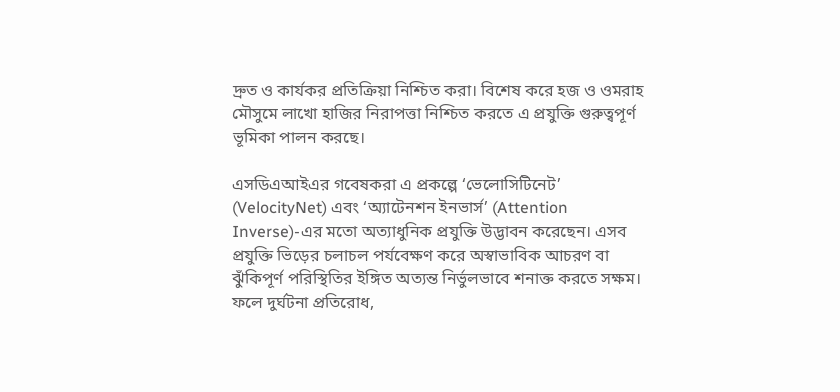দ্রুত ও কার্যকর প্রতিক্রিয়া নিশ্চিত করা। বিশেষ করে হজ ও ওমরাহ মৌসুমে লাখো হাজির নিরাপত্তা নিশ্চিত করতে এ প্রযুক্তি গুরুত্বপূর্ণ ভূমিকা পালন করছে।

এসডিএআইএর গবেষকরা এ প্রকল্পে ‘ভেলোসিটিনেট’  (VelocityNet) এবং ‘অ্যাটেনশন ইনভার্স’ (Attention Inverse)-এর মতো অত্যাধুনিক প্রযুক্তি উদ্ভাবন করেছেন। এসব প্রযুক্তি ভিড়ের চলাচল পর্যবেক্ষণ করে অস্বাভাবিক আচরণ বা ঝুঁকিপূর্ণ পরিস্থিতির ইঙ্গিত অত্যন্ত নির্ভুলভাবে শনাক্ত করতে সক্ষম। ফলে দুর্ঘটনা প্রতিরোধ,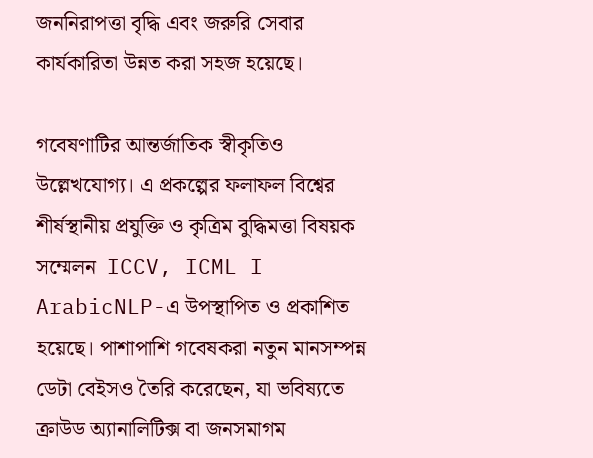জননিরাপত্তা বৃদ্ধি এবং জরুরি সেবার কার্যকারিতা উন্নত করা সহজ হয়েছে।

গবেষণাটির আন্তর্জাতিক স্বীকৃতিও উল্লেখযোগ্য। এ প্রকল্পের ফলাফল বিশ্বের শীর্ষস্থানীয় প্রযুক্তি ও কৃত্রিম বুদ্ধিমত্তা বিষয়ক সম্মেলন  ICCV, ICML I ArabicNLP-এ উপস্থাপিত ও প্রকাশিত হয়েছে। পাশাপাশি গবেষকরা নতুন মানসম্পন্ন ডেটা বেইসও তৈরি করেছেন, যা ভবিষ্যতে ক্রাউড অ্যানালিটিক্স বা জনসমাগম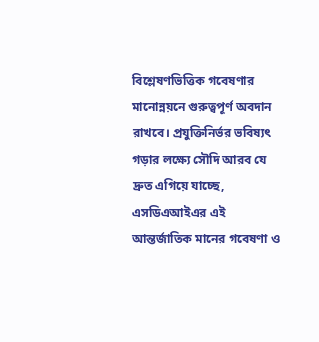বিশ্লেষণভিত্তিক গবেষণার মানোন্নয়নে গুরুত্বপূর্ণ অবদান রাখবে। প্রযুক্তিনির্ভর ভবিষ্যৎ গড়ার লক্ষ্যে সৌদি আরব যে দ্রুত এগিয়ে যাচ্ছে, এসডিএআইএর এই আন্তর্জাতিক মানের গবেষণা ও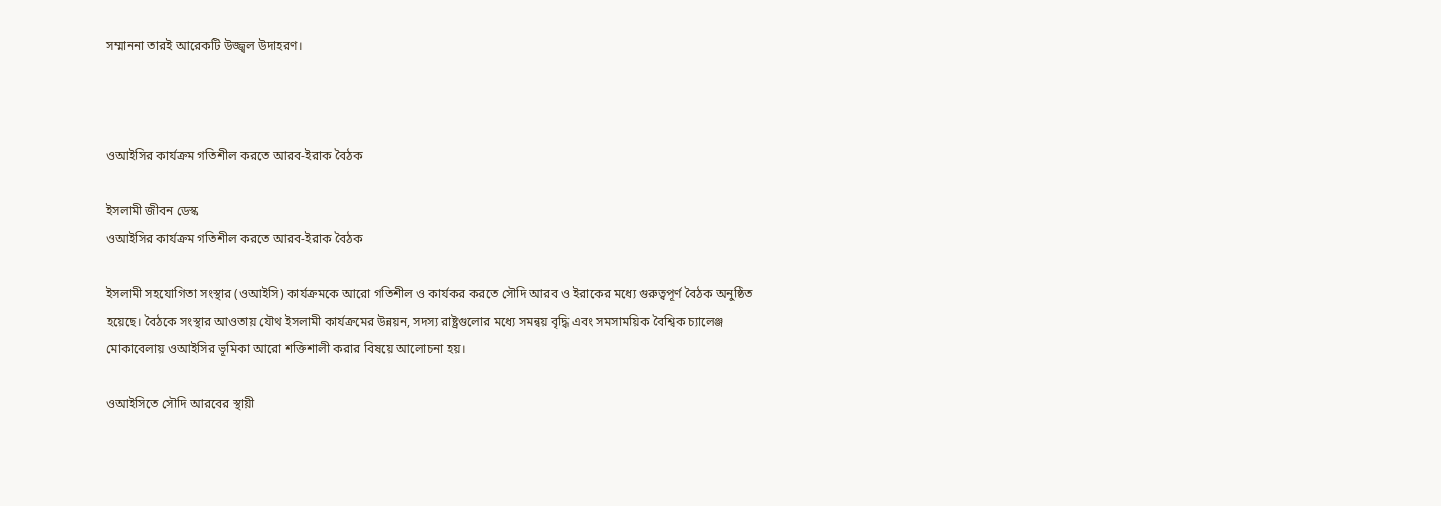সম্মাননা তারই আরেকটি উজ্জ্বল উদাহরণ।



ওআইসির কার্যক্রম গতিশীল করতে আরব-ইরাক বৈঠক

ইসলামী জীবন ডেস্ক
ওআইসির কার্যক্রম গতিশীল করতে আরব-ইরাক বৈঠক

ইসলামী সহযোগিতা সংস্থার (ওআইসি) কার্যক্রমকে আরো গতিশীল ও কার্যকর করতে সৌদি আরব ও ইরাকের মধ্যে গুরুত্বপূর্ণ বৈঠক অনুষ্ঠিত হয়েছে। বৈঠকে সংস্থার আওতায় যৌথ ইসলামী কার্যক্রমের উন্নয়ন, সদস্য রাষ্ট্রগুলোর মধ্যে সমন্বয় বৃদ্ধি এবং সমসাময়িক বৈশ্বিক চ্যালেঞ্জ মোকাবেলায় ওআইসির ভূমিকা আরো শক্তিশালী করার বিষয়ে আলোচনা হয়।

ওআইসিতে সৌদি আরবের স্থায়ী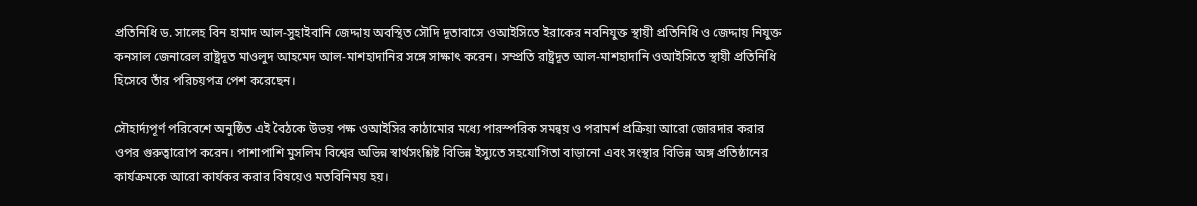প্রতিনিধি ড. সালেহ বিন হামাদ আল-সুহাইবানি জেদ্দায় অবস্থিত সৌদি দূতাবাসে ওআইসিতে ইরাকের নবনিযুক্ত স্থায়ী প্রতিনিধি ও জেদ্দায় নিযুক্ত কনসাল জেনারেল রাষ্ট্রদূত মাওলুদ আহমেদ আল-মাশহাদানির সঙ্গে সাক্ষাৎ করেন। সম্প্রতি রাষ্ট্রদূত আল-মাশহাদানি ওআইসিতে স্থায়ী প্রতিনিধি হিসেবে তাঁর পরিচয়পত্র পেশ করেছেন।

সৌহার্দ্যপূর্ণ পরিবেশে অনুষ্ঠিত এই বৈঠকে উভয় পক্ষ ওআইসির কাঠামোর মধ্যে পারস্পরিক সমন্বয় ও পরামর্শ প্রক্রিয়া আরো জোরদার করার ওপর গুরুত্বারোপ করেন। পাশাপাশি মুসলিম বিশ্বের অভিন্ন স্বার্থসংশ্লিষ্ট বিভিন্ন ইস্যুতে সহযোগিতা বাড়ানো এবং সংস্থার বিভিন্ন অঙ্গ প্রতিষ্ঠানের কার্যক্রমকে আরো কার্যকর করার বিষয়েও মতবিনিময় হয়।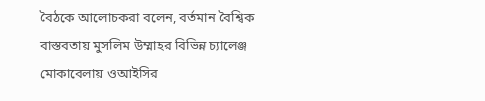বৈঠকে আলোচকরা বলেন, বর্তমান বৈশ্বিক বাস্তবতায় মুসলিম উম্মাহর বিভিন্ন চ্যালেঞ্জ মোকাবেলায় ওআইসির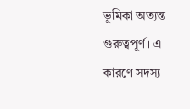ভূমিকা অত্যন্ত গুরুত্বপূর্ণ। এ কারণে সদস্য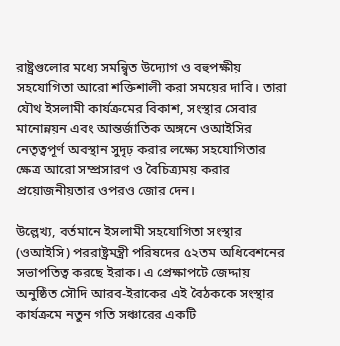রাষ্ট্রগুলোর মধ্যে সমন্ব্বিত উদ্যোগ ও বহুপক্ষীয় সহযোগিতা আরো শক্তিশালী করা সময়ের দাবি। তারা যৌথ ইসলামী কার্যক্রমের বিকাশ, সংস্থার সেবার মানোন্নয়ন এবং আন্তর্জাতিক অঙ্গনে ওআইসির নেতৃত্বপূর্ণ অবস্থান সুদৃঢ় করার লক্ষ্যে সহযোগিতার ক্ষেত্র আরো সম্প্রসারণ ও বৈচিত্র্যময় করার প্রয়োজনীয়তার ওপরও জোর দেন।

উল্লেখ্য, বর্তমানে ইসলামী সহযোগিতা সংস্থার (ওআইসি) পররাষ্ট্রমন্ত্রী পরিষদের ৫২তম অধিবেশনের সভাপতিত্ব করছে ইরাক। এ প্রেক্ষাপটে জেদ্দায় অনুষ্ঠিত সৌদি আরব-ইরাকের এই বৈঠককে সংস্থার কার্যক্রমে নতুন গতি সঞ্চারের একটি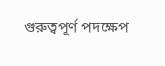গুরুত্বপূর্ণ পদক্ষেপ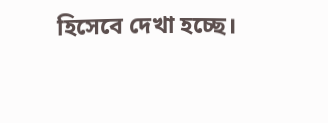হিসেবে দেখা হচ্ছে।